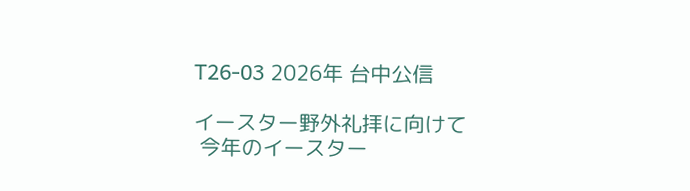T26-03 2026年 台中公信

イースター野外礼拝に向けて
 今年のイースター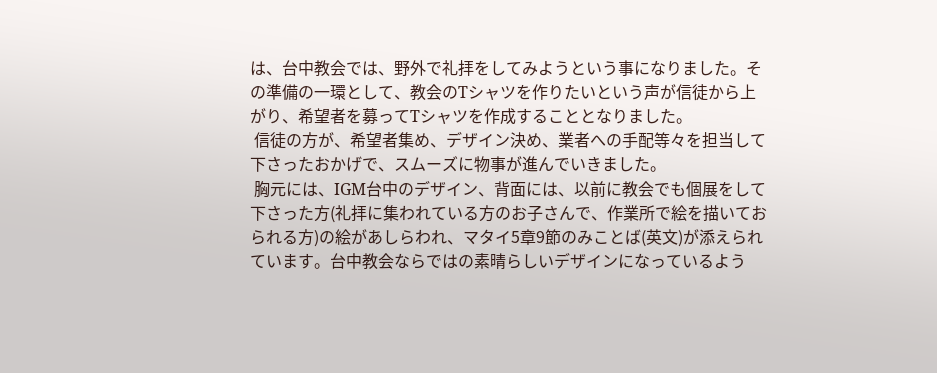は、台中教会では、野外で礼拝をしてみようという事になりました。その準備の一環として、教会のTシャツを作りたいという声が信徒から上がり、希望者を募ってTシャツを作成することとなりました。
 信徒の方が、希望者集め、デザイン決め、業者への手配等々を担当して下さったおかげで、スムーズに物事が進んでいきました。
 胸元には、IGM台中のデザイン、背面には、以前に教会でも個展をして下さった方(礼拝に集われている方のお子さんで、作業所で絵を描いておられる方)の絵があしらわれ、マタイ5章9節のみことば(英文)が添えられています。台中教会ならではの素晴らしいデザインになっているよう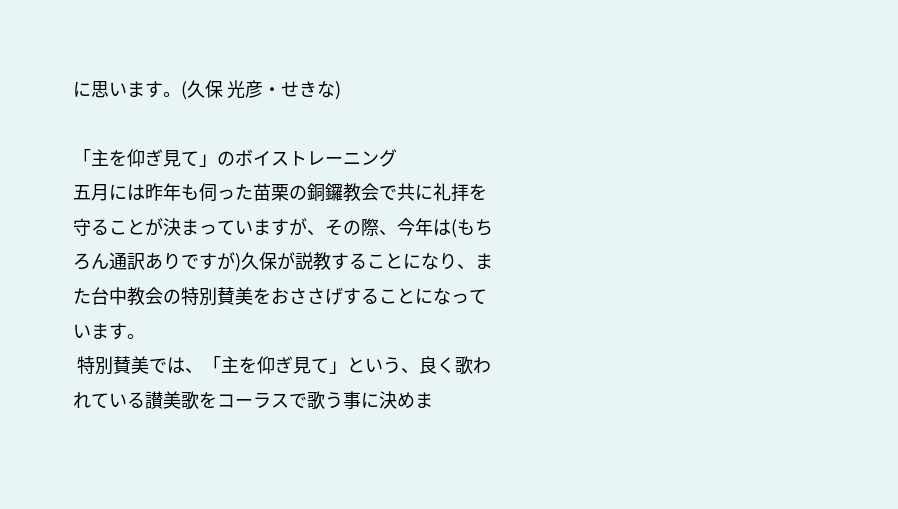に思います。(久保 光彦・せきな)

「主を仰ぎ見て」のボイストレーニング
五月には昨年も伺った苗栗の銅鑼教会で共に礼拝を守ることが決まっていますが、その際、今年は(もちろん通訳ありですが)久保が説教することになり、また台中教会の特別賛美をおささげすることになっています。
 特別賛美では、「主を仰ぎ見て」という、良く歌われている讃美歌をコーラスで歌う事に決めま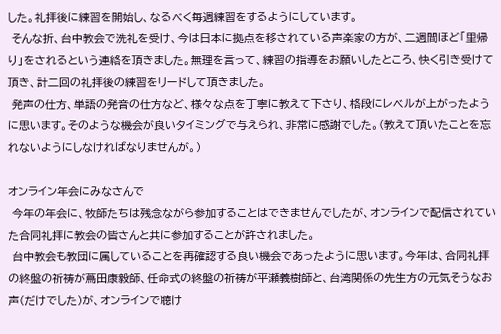した。礼拝後に練習を開始し、なるべく毎週練習をするようにしています。
 そんな折、台中教会で洗礼を受け、今は日本に拠点を移されている声楽家の方が、二週間ほど「里帰り」をされるという連絡を頂きました。無理を言って、練習の指導をお願いしたところ、快く引き受けて頂き、計二回の礼拝後の練習をリードして頂きました。
 発声の仕方、単語の発音の仕方など、様々な点を丁寧に教えて下さり、格段にレベルが上がったように思います。そのような機会が良いタイミングで与えられ、非常に感謝でした。(教えて頂いたことを忘れないようにしなければなりませんが。)

オンライン年会にみなさんで
 今年の年会に、牧師たちは残念ながら参加することはできませんでしたが、オンラインで配信されていた合同礼拝に教会の皆さんと共に参加することが許されました。
 台中教会も教団に属していることを再確認する良い機会であったように思います。今年は、合同礼拝の終盤の祈祷が蔦田康毅師、任命式の終盤の祈祷が平瀬義樹師と、台湾関係の先生方の元気そうなお声(だけでした)が、オンラインで聴け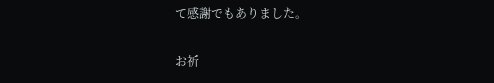て感謝でもありました。

お祈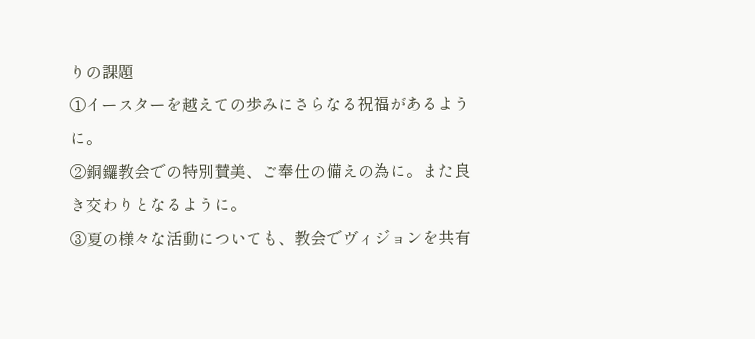りの課題
①イースターを越えての歩みにさらなる祝福があるように。
②銅鑼教会での特別賛美、ご奉仕の備えの為に。また良き交わりとなるように。
③夏の様々な活動についても、教会でヴィジョンを共有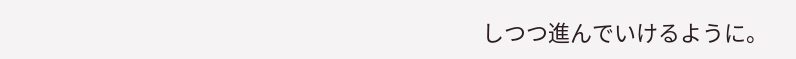しつつ進んでいけるように。